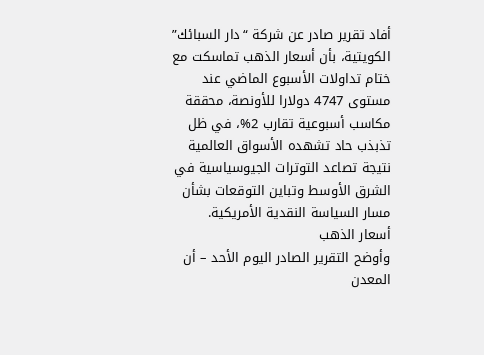أفاد تقرير صادر عن شركة “دار السبائك” الكويتية، بأن أسعار الذهب تماسكت مع ختام تداولات الأسبوع الماضي عند مستوى 4747 دولارا للأونصة، محققة مكاسب أسبوعية تقارب 2%، في ظل تذبذب حاد تشهده الأسواق العالمية نتيجة تصاعد التوترات الجيوسياسية في الشرق الأوسط وتباين التوقعات بشأن مسار السياسة النقدية الأمريكية.
أسعار الذهب
وأوضح التقرير الصادر اليوم الأحد – أن المعدن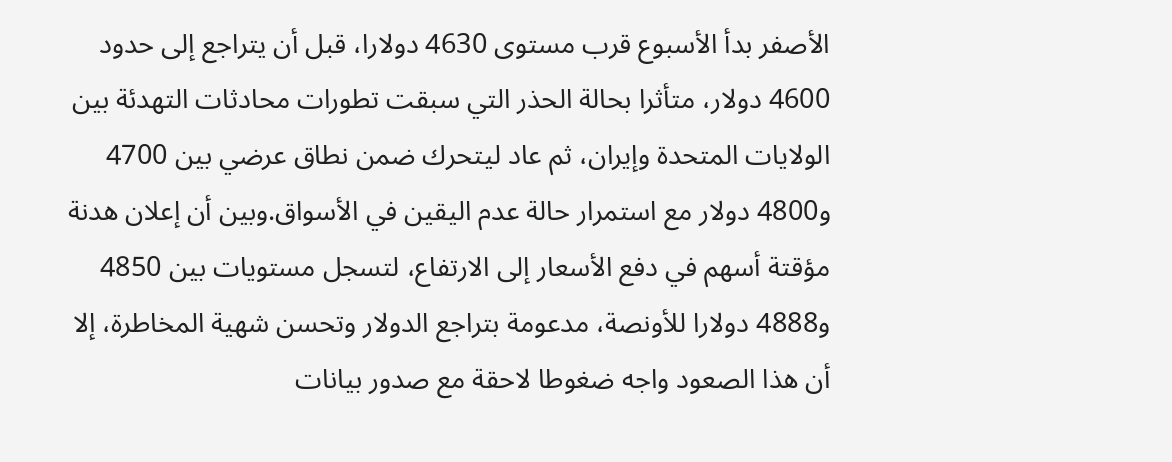الأصفر بدأ الأسبوع قرب مستوى 4630 دولارا، قبل أن يتراجع إلى حدود 4600 دولار، متأثرا بحالة الحذر التي سبقت تطورات محادثات التهدئة بين الولايات المتحدة وإيران، ثم عاد ليتحرك ضمن نطاق عرضي بين 4700 و4800 دولار مع استمرار حالة عدم اليقين في الأسواق.وبين أن إعلان هدنة مؤقتة أسهم في دفع الأسعار إلى الارتفاع، لتسجل مستويات بين 4850 و4888 دولارا للأونصة، مدعومة بتراجع الدولار وتحسن شهية المخاطرة، إلا أن هذا الصعود واجه ضغوطا لاحقة مع صدور بيانات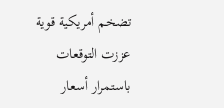تضخم أمريكية قوية عززت التوقعات باستمرار أسعار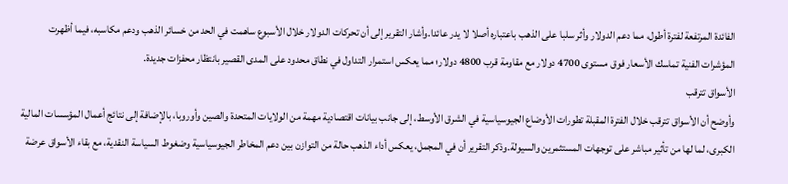الفائدة المرتفعة لفترة أطول، مما دعم الدولار وأثر سلبا على الذهب باعتباره أصلا لا يدر عائدا.وأشار التقرير إلى أن تحركات الدولار خلال الأسبوع ساهمت في الحد من خسائر الذهب ودعم مكاسبه، فيما أظهرت المؤشرات الفنية تماسك الأسعار فوق مستوى 4700 دولار مع مقاومة قرب 4800 دولار؛ مما يعكس استمرار التداول في نطاق محدود على المدى القصير بانتظار محفزات جديدة.
الأسواق تترقب
وأوضح أن الأسواق تترقب خلال الفترة المقبلة تطورات الأوضاع الجيوسياسية في الشرق الأوسط، إلى جانب بيانات اقتصادية مهمة من الولايات المتحدة والصين وأوروبا، بالإضافة إلى نتائج أعمال المؤسسات المالية الكبرى، لما لها من تأثير مباشر على توجهات المستثمرين والسيولة.وذكر التقرير أن في المجمل، يعكس أداء الذهب حالة من التوازن بين دعم المخاطر الجيوسياسية وضغوط السياسة النقدية، مع بقاء الأسواق عرضة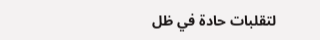لتقلبات حادة في ظل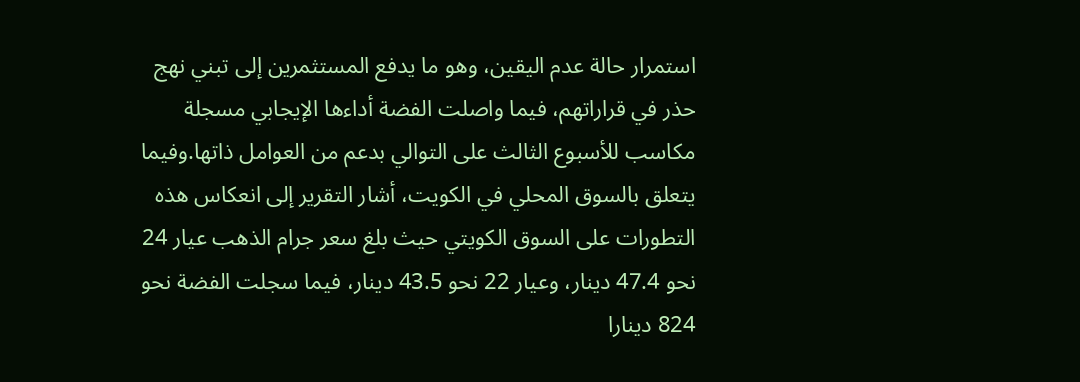استمرار حالة عدم اليقين، وهو ما يدفع المستثمرين إلى تبني نهج حذر في قراراتهم، فيما واصلت الفضة أداءها الإيجابي مسجلة مكاسب للأسبوع الثالث على التوالي بدعم من العوامل ذاتها.وفيما يتعلق بالسوق المحلي في الكويت، أشار التقرير إلى انعكاس هذه التطورات على السوق الكويتي حيث بلغ سعر جرام الذهب عيار 24 نحو 47.4 دينار، وعيار 22 نحو 43.5 دينار، فيما سجلت الفضة نحو 824 دينارا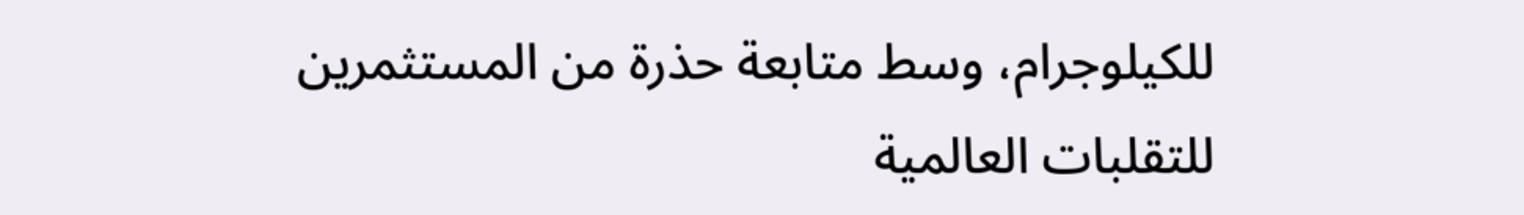للكيلوجرام، وسط متابعة حذرة من المستثمرين للتقلبات العالمية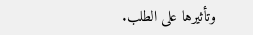وتأثيرها على الطلب.